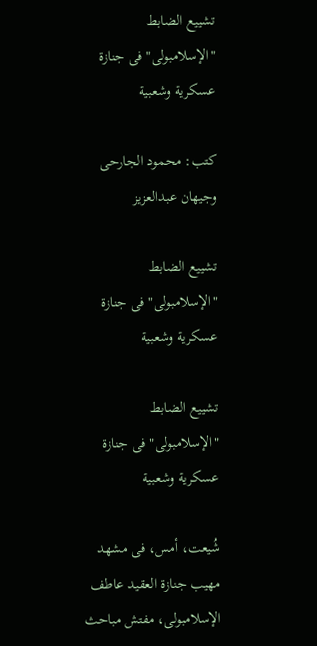تشييع الضابط "الإسلامبولى" فى جنازة عسكرية وشعبية

كتب: محمود الجارحى وجيهان عبدالعزيز

تشييع الضابط "الإسلامبولى" فى جنازة عسكرية وشعبية

تشييع الضابط "الإسلامبولى" فى جنازة عسكرية وشعبية

شُيعت، أمس، فى مشهد مهيب جنازة العقيد عاطف الإسلامبولى، مفتش مباحث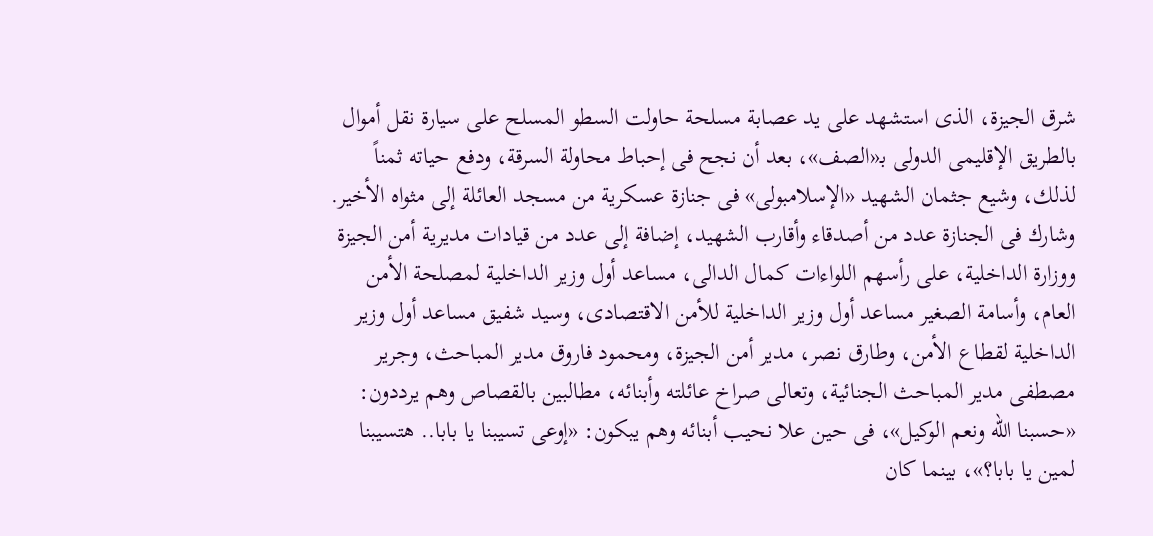شرق الجيزة، الذى استشهد على يد عصابة مسلحة حاولت السطو المسلح على سيارة نقل أموال بالطريق الإقليمى الدولى بـ«الصف»، بعد أن نجح فى إحباط محاولة السرقة، ودفع حياته ثمناً لذلك، وشيع جثمان الشهيد «الإسلامبولى» فى جنازة عسكرية من مسجد العائلة إلى مثواه الأخير. وشارك فى الجنازة عدد من أصدقاء وأقارب الشهيد، إضافة إلى عدد من قيادات مديرية أمن الجيزة ووزارة الداخلية، على رأسهم اللواءات كمال الدالى، مساعد أول وزير الداخلية لمصلحة الأمن العام، وأسامة الصغير مساعد أول وزير الداخلية للأمن الاقتصادى، وسيد شفيق مساعد أول وزير الداخلية لقطاع الأمن، وطارق نصر، مدير أمن الجيزة، ومحمود فاروق مدير المباحث، وجرير مصطفى مدير المباحث الجنائية، وتعالى صراخ عائلته وأبنائه، مطالبين بالقصاص وهم يرددون: «حسبنا الله ونعم الوكيل»، فى حين علا نحيب أبنائه وهم يبكون: «إوعى تسيبنا يا بابا.. هتسيبنا لمين يا بابا؟»، بينما كان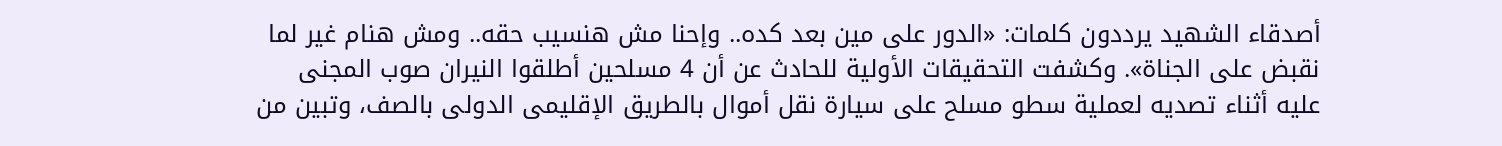أصدقاء الشهيد يرددون كلمات: «الدور على مين بعد كده.. وإحنا مش هنسيب حقه.. ومش هنام غير لما نقبض على الجناة». وكشفت التحقيقات الأولية للحادث عن أن 4 مسلحين أطلقوا النيران صوب المجنى عليه أثناء تصديه لعملية سطو مسلح على سيارة نقل أموال بالطريق الإقليمى الدولى بالصف، وتبين من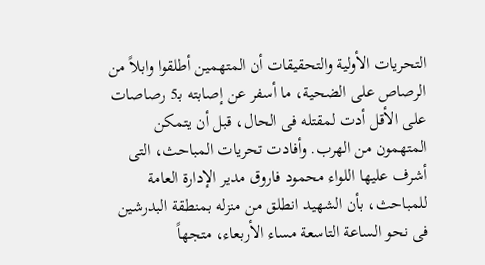التحريات الأولية والتحقيقات أن المتهمين أطلقوا وابلاً من الرصاص على الضحية، ما أسفر عن إصابته بـ5 رصاصات على الأقل أدت لمقتله فى الحال، قبل أن يتمكن المتهمون من الهرب. وأفادت تحريات المباحث، التى أشرف عليها اللواء محمود فاروق مدير الإدارة العامة للمباحث، بأن الشهيد انطلق من منزله بمنطقة البدرشين فى نحو الساعة التاسعة مساء الأربعاء، متجهاً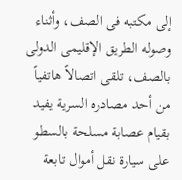إلى مكتبه فى الصف، وأثناء وصوله الطريق الإقليمى الدولى بالصف، تلقى اتصالاً هاتفياً من أحد مصادره السرية يفيد بقيام عصابة مسلحة بالسطو على سيارة نقل أموال تابعة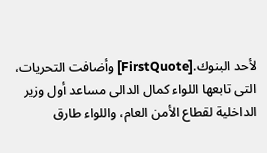لأحد البنوك.[FirstQuote] وأضافت التحريات، التى تابعها اللواء كمال الدالى مساعد أول وزير الداخلية لقطاع الأمن العام، واللواء طارق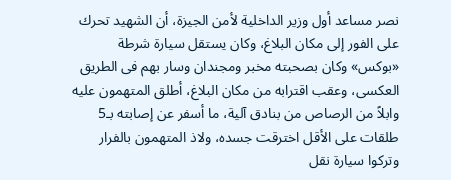نصر مساعد أول وزير الداخلية لأمن الجيزة، أن الشهيد تحرك على الفور إلى مكان البلاغ، وكان يستقل سيارة شرطة «بوكس» وكان بصحبته مخبر ومجندان وسار بهم فى الطريق العكسى، وعقب اقترابه من مكان البلاغ، أطلق المتهمون عليه وابلاً من الرصاص من بنادق آلية، ما أسفر عن إصابته بـ5 طلقات على الأقل اخترقت جسده، ولاذ المتهمون بالفرار وتركوا سيارة نقل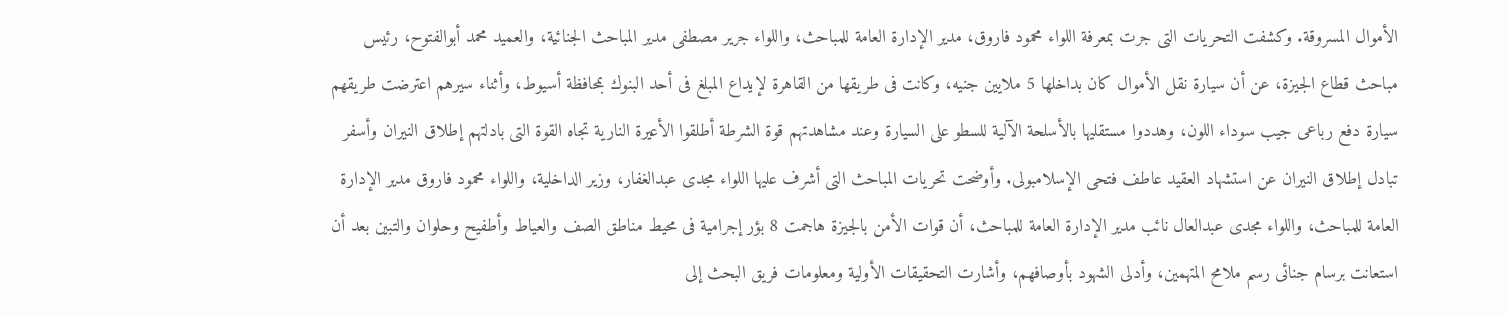الأموال المسروقة. وكشفت التحريات التى جرت بمعرفة اللواء محمود فاروق، مدير الإدارة العامة للمباحث، واللواء جرير مصطفى مدير المباحث الجنائية، والعميد محمد أبوالفتوح، رئيس مباحث قطاع الجيزة، عن أن سيارة نقل الأموال كان بداخلها 5 ملايين جنيه، وكانت فى طريقها من القاهرة لإيداع المبلغ فى أحد البنوك بمحافظة أسيوط، وأثناء سيرهم اعترضت طريقهم سيارة دفع رباعى جيب سوداء اللون، وهددوا مستقليها بالأسلحة الآلية للسطو على السيارة وعند مشاهدتهم قوة الشرطة أطلقوا الأعيرة النارية تجاه القوة التى بادلتهم إطلاق النيران وأسفر تبادل إطلاق النيران عن استشهاد العقيد عاطف فتحى الإسلامبولى. وأوضحت تحريات المباحث التى أشرف عليها اللواء مجدى عبدالغفار، وزير الداخلية، واللواء محمود فاروق مدير الإدارة العامة للمباحث، واللواء مجدى عبدالعال نائب مدير الإدارة العامة للمباحث، أن قوات الأمن بالجيزة هاجمت 8 بؤر إجرامية فى محيط مناطق الصف والعياط وأطفيح وحلوان والتبين بعد أن استعانت برسام جنائى رسم ملامح المتهمين، وأدلى الشهود بأوصافهم، وأشارت التحقيقات الأولية ومعلومات فريق البحث إلى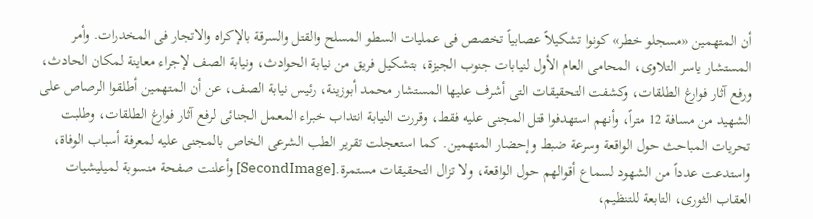أن المتهمين «مسجلو خطر» كونوا تشكيلاً عصابياً تخصص فى عمليات السطو المسلح والقتل والسرقة بالإكراه والاتجار فى المخدرات. وأمر المستشار ياسر التلاوى، المحامى العام الأول لنيابات جنوب الجيزة، بتشكيل فريق من نيابة الحوادث، ونيابة الصف لإجراء معاينة لمكان الحادث، ورفع آثار فوارغ الطلقات، وكشفت التحقيقات التى أشرف عليها المستشار محمد أبوزينة، رئيس نيابة الصف، عن أن المتهمين أطلقوا الرصاص على الشهيد من مسافة 12 متراً، وأنهم استهدفوا قتل المجنى عليه فقط، وقررت النيابة انتداب خبراء المعمل الجنائى لرفع آثار فوارغ الطلقات، وطلبت تحريات المباحث حول الواقعة وسرعة ضبط وإحضار المتهمين. كما استعجلت تقرير الطب الشرعى الخاص بالمجنى عليه لمعرفة أسباب الوفاة، واستدعت عدداً من الشهود لسماع أقوالهم حول الواقعة، ولا تزال التحقيقات مستمرة.[SecondImage] وأعلنت صفحة منسوبة لميليشيات العقاب الثورى، التابعة للتنظيم،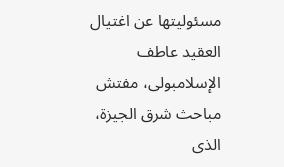مسئوليتها عن اغتيال العقيد عاطف الإسلامبولى، مفتش مباحث شرق الجيزة، الذى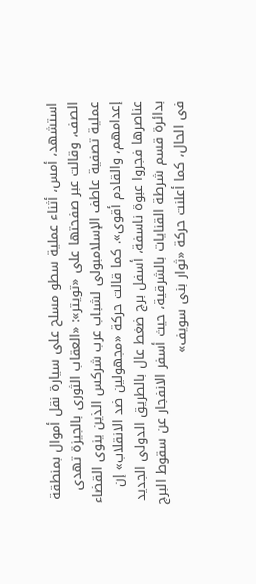استشهد، أمس، أثناء عملية سطو مسلح على سيارة نقل أموال بمنطقة الصف، وقالت عبر صفحتها على «تويتر»: «العقاب الثورى بالجيزة تهدى عملية تصفية عاطف الإسلامبولى لشباب عرب شركس الذين ينوى القضاء إعدامهم، والقادم أقوى». كما قالت حركة «مجهولين ضد الانقلاب» إن عناصرها فجروا عبوة ناسفة، أسفل برج ضغط عال بالطريق الدولى الجديد بدائرة قسم شرطة القنايات بالشرقية، حيث أسفر الانفجار عن سقوط البرج فى الحال، كما أعلنت حركة «ثوار بنى سويف»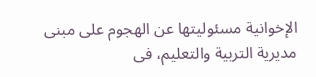الإخوانية مسئوليتها عن الهجوم على مبنى مديرية التربية والتعليم، فى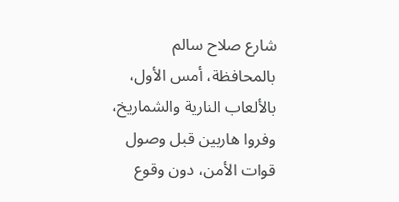شارع صلاح سالم بالمحافظة، أمس الأول، بالألعاب النارية والشماريخ، وفروا هاربين قبل وصول قوات الأمن، دون وقوع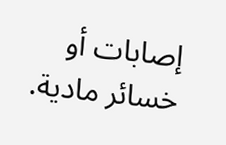إصابات أو خسائر مادية.